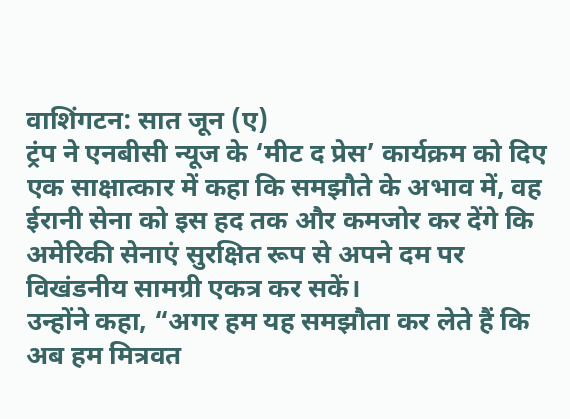वाशिंगटन: सात जून (ए)
ट्रंप ने एनबीसी न्यूज के ‘मीट द प्रेस’ कार्यक्रम को दिए एक साक्षात्कार में कहा कि समझौते के अभाव में, वह ईरानी सेना को इस हद तक और कमजोर कर देंगे कि अमेरिकी सेनाएं सुरक्षित रूप से अपने दम पर विखंडनीय सामग्री एकत्र कर सकें।
उन्होंने कहा, “अगर हम यह समझौता कर लेते हैं कि अब हम मित्रवत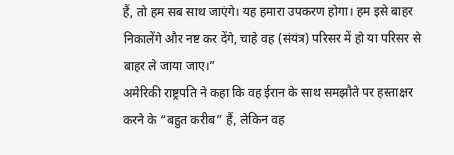हैं, तो हम सब साथ जाएंगे। यह हमारा उपकरण होगा। हम इसे बाहर निकालेंगे और नष्ट कर देंगे, चाहे वह (संयंत्र) परिसर में हो या परिसर से बाहर ले जाया जाए।”
अमेरिकी राष्ट्रपति ने कहा कि वह ईरान के साथ समझौते पर हस्ताक्षर करने के “बहुत करीब” हैं, लेकिन वह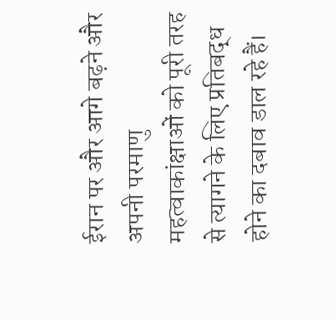ईरान पर और आगे बढ़ने और अपनी परमाणु महत्वाकांक्षाओं को पूरी तरह से त्यागने के लिए प्रतिबद्ध होने का दबाव डाल रहे हैं।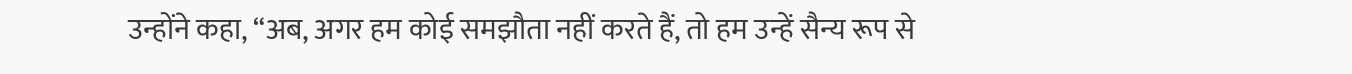उन्होंने कहा, “अब, अगर हम कोई समझौता नहीं करते हैं, तो हम उन्हें सैन्य रूप से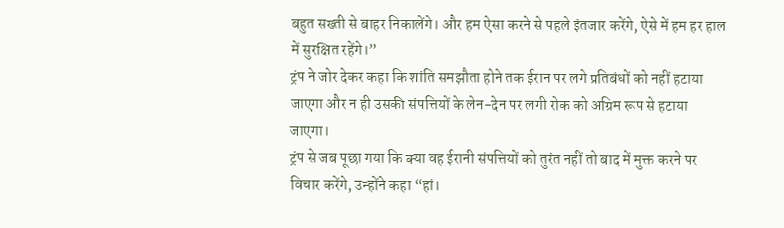बहुत सख्ती से बाहर निकालेंगे। और हम ऐसा करने से पहले इंतजार करेंगे, ऐसे में हम हर हाल में सुरक्षित रहेंगे।”
ट्रंप ने जोर देकर कहा कि शांति समझौता होने तक ईरान पर लगे प्रतिबंधों को नहीं हटाया जाएगा और न ही उसकी संपत्तियों के लेन-देन पर लगी रोक को अग्रिम रूप से हटाया जाएगा।
ट्रंप से जब पूछा गया कि क्या वह ईरानी संपत्तियों को तुरंत नहीं तो बाद में मुक्त करने पर विचार करेंगे, उन्होंने कहा “हां।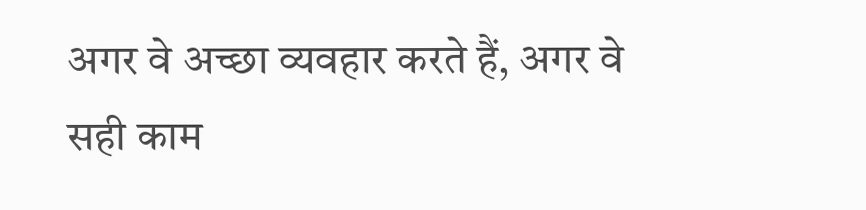अगर वे अच्छा व्यवहार करते हैं, अगर वे सही काम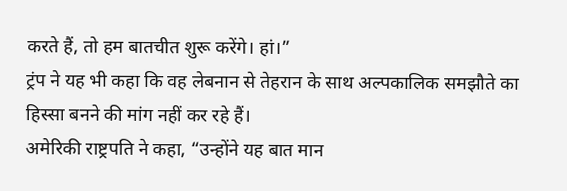करते हैं, तो हम बातचीत शुरू करेंगे। हां।”
ट्रंप ने यह भी कहा कि वह लेबनान से तेहरान के साथ अल्पकालिक समझौते का हिस्सा बनने की मांग नहीं कर रहे हैं।
अमेरिकी राष्ट्रपति ने कहा, “उन्होंने यह बात मान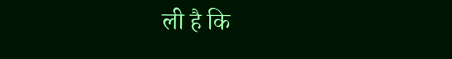ली है कि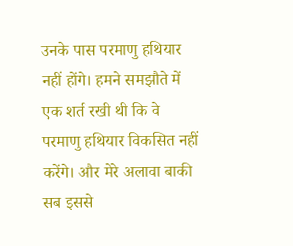उनके पास परमाणु हथियार नहीं होंगे। हमने समझौते में एक शर्त रखी थी कि वे परमाणु हथियार विकसित नहीं करेंगे। और मेरे अलावा बाकी सब इससे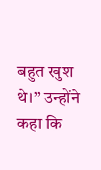बहुत खुश थे।” उन्होंने कहा कि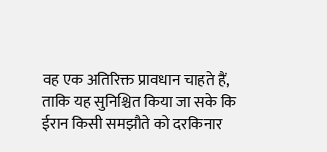वह एक अतिरिक्त प्रावधान चाहते हैं, ताकि यह सुनिश्चित किया जा सके कि ईरान किसी समझौते को दरकिनार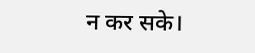न कर सके।